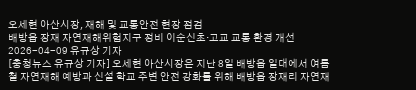오세현 아산시장, 재해 및 교통안전 현장 점검
배방읍 장재 자연재해위험지구 정비 이순신초·고교 교통 환경 개선
2026-04-09 유규상 기자
[충청뉴스 유규상 기자] 오세현 아산시장은 지난 8일 배방읍 일대에서 여름철 자연재해 예방과 신설 학교 주변 안전 강화를 위해 배방읍 장재리 자연재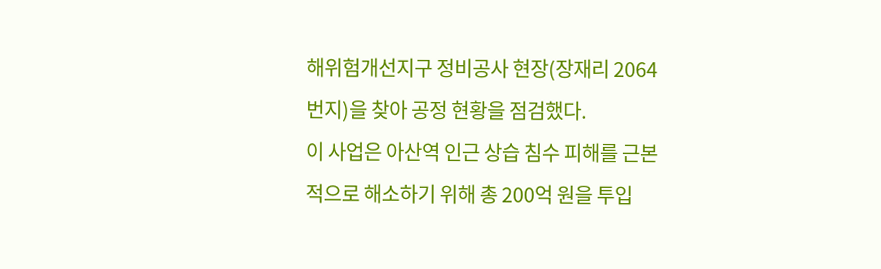해위험개선지구 정비공사 현장(장재리 2064번지)을 찾아 공정 현황을 점검했다.
이 사업은 아산역 인근 상습 침수 피해를 근본적으로 해소하기 위해 총 200억 원을 투입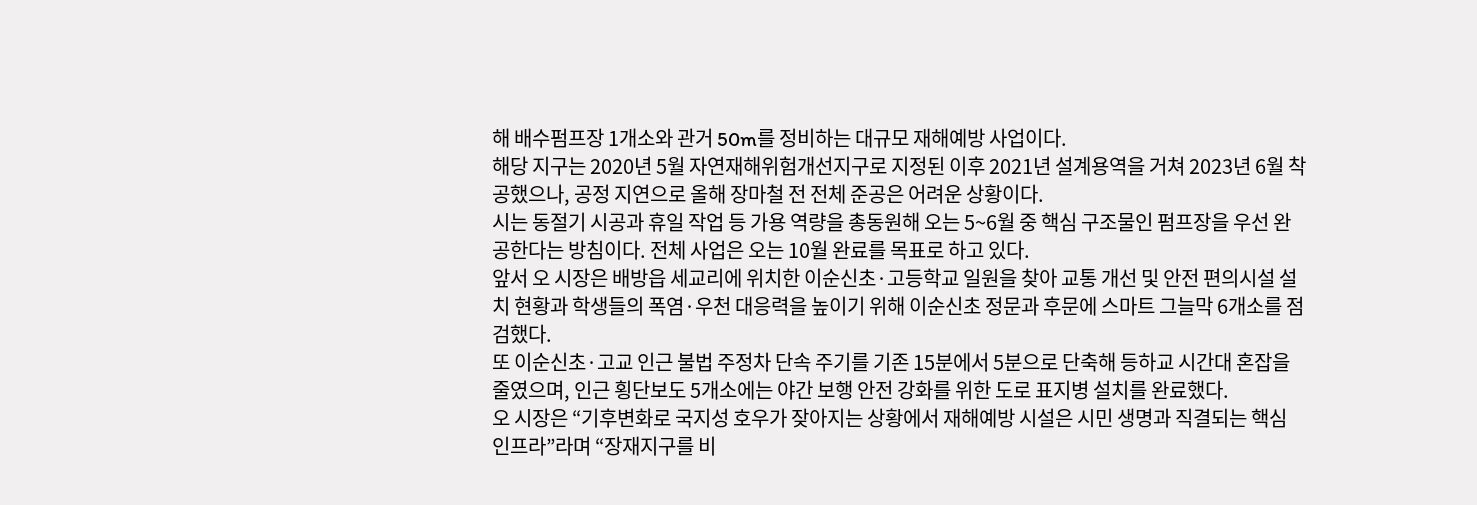해 배수펌프장 1개소와 관거 50m를 정비하는 대규모 재해예방 사업이다.
해당 지구는 2020년 5월 자연재해위험개선지구로 지정된 이후 2021년 설계용역을 거쳐 2023년 6월 착공했으나, 공정 지연으로 올해 장마철 전 전체 준공은 어려운 상황이다.
시는 동절기 시공과 휴일 작업 등 가용 역량을 총동원해 오는 5~6월 중 핵심 구조물인 펌프장을 우선 완공한다는 방침이다. 전체 사업은 오는 10월 완료를 목표로 하고 있다.
앞서 오 시장은 배방읍 세교리에 위치한 이순신초·고등학교 일원을 찾아 교통 개선 및 안전 편의시설 설치 현황과 학생들의 폭염·우천 대응력을 높이기 위해 이순신초 정문과 후문에 스마트 그늘막 6개소를 점검했다.
또 이순신초·고교 인근 불법 주정차 단속 주기를 기존 15분에서 5분으로 단축해 등하교 시간대 혼잡을 줄였으며, 인근 횡단보도 5개소에는 야간 보행 안전 강화를 위한 도로 표지병 설치를 완료했다.
오 시장은 “기후변화로 국지성 호우가 잦아지는 상황에서 재해예방 시설은 시민 생명과 직결되는 핵심 인프라”라며 “장재지구를 비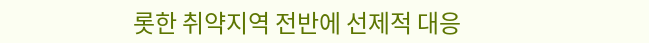롯한 취약지역 전반에 선제적 대응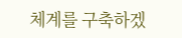체계를 구축하겠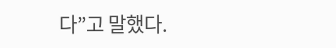다”고 말했다.